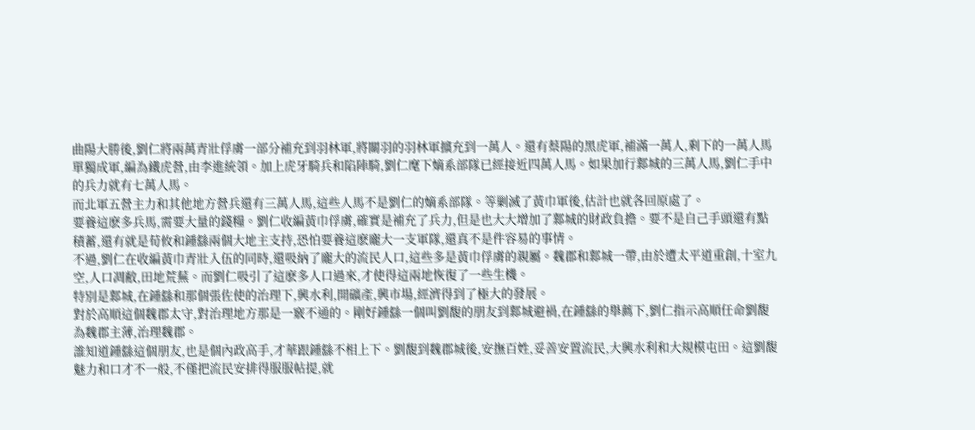曲陽大勝後,劉仁將兩萬青壯俘虜一部分補充到羽林軍,將關羽的羽林軍擴充到一萬人。還有蔡陽的黑虎軍,補滿一萬人,剩下的一萬人馬單獨成軍,編為鐵虎營,由李進統領。加上虎牙騎兵和陷陣騎,劉仁麾下嫡系部隊已經接近四萬人馬。如果加行鄴城的三萬人馬,劉仁手中的兵力就有七萬人馬。
而北軍五營主力和其他地方營兵還有三萬人馬,這些人馬不是劉仁的嫡系部隊。等剿滅了黃巾軍後,估計也就各回原處了。
要養這麽多兵馬,需要大量的錢糧。劉仁收編黃巾俘虜,確實是補充了兵力,但是也大大增加了鄴城的財政負擔。要不是自己手頭還有點積蓄,還有就是荀攸和鍾繇兩個大地主支持,恐怕要養這麽龐大一支軍隊,還真不是件容易的事情。
不過,劉仁在收編黃巾青壯入伍的同時,還吸納了龐大的流民人口,這些多是黃巾俘虜的親屬。魏郡和鄴城一帶,由於遭太平道重創,十室九空,人口凋敝,田地荒蕪。而劉仁吸引了這麽多人口過來,才使得這兩地恢復了一些生機。
特別是鄴城,在鍾繇和那個張佐使的治理下,興水利,開礦產,興市場,經濟得到了極大的發展。
對於高順這個魏郡太守,對治理地方那是一竅不通的。剛好鍾繇一個叫劉馥的朋友到鄴城避禍,在鍾繇的舉薦下,劉仁指示高順任命劉馥為魏郡主薄,治理魏郡。
誰知道鍾繇這個朋友,也是個內政高手,才華跟鍾繇不相上下。劉馥到魏郡城後,安撫百姓,妥善安置流民,大興水利和大規模屯田。這劉馥魅力和口才不一般,不僅把流民安排得服服帖提,就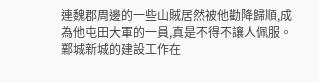連魏郡周邊的一些山賊居然被他勸降歸順,成為他屯田大軍的一員,真是不得不讓人佩服。
鄴城新城的建設工作在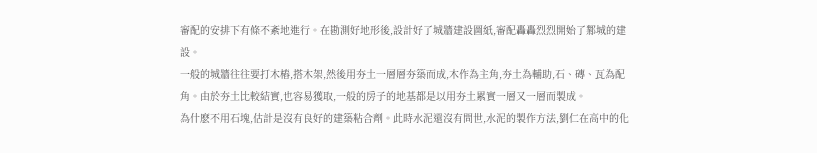審配的安排下有條不紊地進行。在勘測好地形後,設計好了城牆建設圖紙,審配轟轟烈烈開始了鄴城的建設。
一般的城牆往往要打木樁,搭木架,然後用夯土一層層夯築而成,木作為主角,夯土為輔助,石、磚、瓦為配角。由於夯土比較結實,也容易獲取,一般的房子的地基都是以用夯土累實一層又一層而製成。
為什麽不用石塊,估計是沒有良好的建築粘合劑。此時水泥還沒有問世,水泥的製作方法,劉仁在高中的化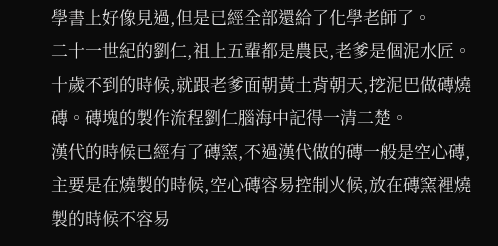學書上好像見過,但是已經全部還給了化學老師了。
二十一世紀的劉仁,祖上五輩都是農民,老爹是個泥水匠。十歲不到的時候,就跟老爹面朝黃土背朝天,挖泥巴做磚燒磚。磚塊的製作流程劉仁腦海中記得一清二楚。
漢代的時候已經有了磚窯,不過漢代做的磚一般是空心磚,主要是在燒製的時候,空心磚容易控制火候,放在磚窯裡燒製的時候不容易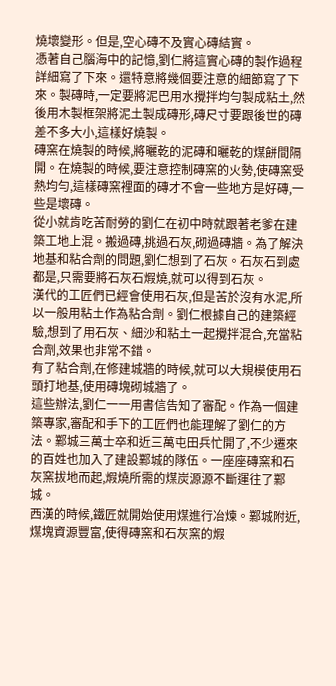燒壞變形。但是,空心磚不及實心磚結實。
憑著自己腦海中的記憶,劉仁將這實心磚的製作過程詳細寫了下來。還特意將幾個要注意的細節寫了下來。製磚時,一定要將泥巴用水攪拌均勻製成粘土,然後用木製框架將泥土製成磚形,磚尺寸要跟後世的磚差不多大小,這樣好燒製。
磚窯在燒製的時候,將曬乾的泥磚和曬乾的煤餅間隔開。在燒製的時候,要注意控制磚窯的火勢,使磚窯受熱均勻,這樣磚窯裡面的磚才不會一些地方是好磚,一些是壞磚。
從小就肯吃苦耐勞的劉仁在初中時就跟著老爹在建築工地上混。搬過磚,挑過石灰,砌過磚牆。為了解決地基和粘合劑的問題,劉仁想到了石灰。石灰石到處都是,只需要將石灰石煆燒,就可以得到石灰。
漢代的工匠們已經會使用石灰,但是苦於沒有水泥,所以一般用粘土作為粘合劑。劉仁根據自己的建築經驗,想到了用石灰、細沙和粘土一起攪拌混合,充當粘合劑,效果也非常不錯。
有了粘合劑,在修建城牆的時候,就可以大規模使用石頭打地基,使用磚塊砌城牆了。
這些辦法,劉仁一一用書信告知了審配。作為一個建築專家,審配和手下的工匠們也能理解了劉仁的方法。鄴城三萬士卒和近三萬屯田兵忙開了,不少遷來的百姓也加入了建設鄴城的隊伍。一座座磚窯和石灰窯拔地而起,煆燒所需的煤炭源源不斷運往了鄴城。
西漢的時候,鐵匠就開始使用煤進行冶煉。鄴城附近,煤塊資源豐富,使得磚窯和石灰窯的煆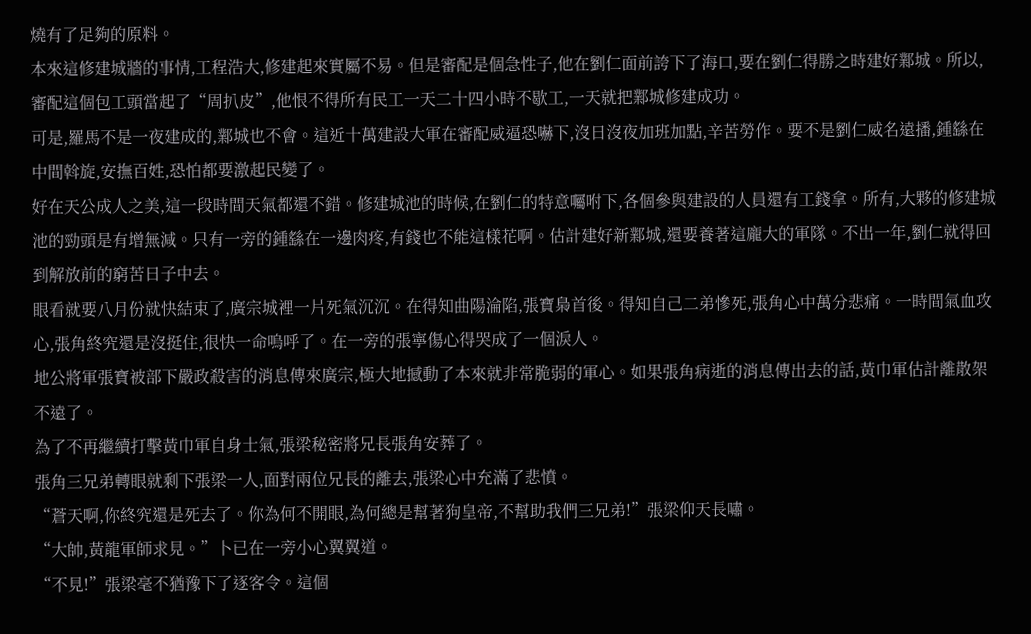燒有了足夠的原料。
本來這修建城牆的事情,工程浩大,修建起來實屬不易。但是審配是個急性子,他在劉仁面前誇下了海口,要在劉仁得勝之時建好鄴城。所以,審配這個包工頭當起了“周扒皮”,他恨不得所有民工一天二十四小時不歇工,一天就把鄴城修建成功。
可是,羅馬不是一夜建成的,鄴城也不會。這近十萬建設大軍在審配威逼恐嚇下,沒日沒夜加班加點,辛苦勞作。要不是劉仁威名遠播,鍾繇在中間斡旋,安撫百姓,恐怕都要激起民變了。
好在天公成人之美,這一段時間天氣都還不錯。修建城池的時候,在劉仁的特意囑咐下,各個參與建設的人員還有工錢拿。所有,大夥的修建城池的勁頭是有增無減。只有一旁的鍾繇在一邊肉疼,有錢也不能這樣花啊。估計建好新鄴城,還要養著這龐大的軍隊。不出一年,劉仁就得回到解放前的窮苦日子中去。
眼看就要八月份就快結束了,廣宗城裡一片死氣沉沉。在得知曲陽淪陷,張寶梟首後。得知自己二弟慘死,張角心中萬分悲痛。一時間氣血攻心,張角終究還是沒挺住,很快一命嗚呼了。在一旁的張寧傷心得哭成了一個淚人。
地公將軍張寶被部下嚴政殺害的消息傳來廣宗,極大地撼動了本來就非常脆弱的軍心。如果張角病逝的消息傳出去的話,黃巾軍估計離散架不遠了。
為了不再繼續打擊黃巾軍自身士氣,張梁秘密將兄長張角安葬了。
張角三兄弟轉眼就剩下張梁一人,面對兩位兄長的離去,張梁心中充滿了悲憤。
“蒼天啊,你終究還是死去了。你為何不開眼,為何總是幫著狗皇帝,不幫助我們三兄弟!”張梁仰天長嘯。
“大帥,黃龍軍師求見。”卜已在一旁小心翼翼道。
“不見!”張梁毫不猶豫下了逐客令。這個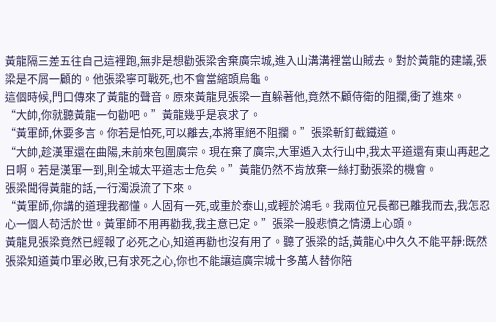黃龍隔三差五往自己這裡跑,無非是想勸張梁舍棄廣宗城,進入山溝溝裡當山賊去。對於黃龍的建議,張梁是不屑一顧的。他張梁寧可戰死,也不會當縮頭烏龜。
這個時候,門口傳來了黃龍的聲音。原來黃龍見張梁一直躲著他,竟然不顧侍衛的阻攔,衝了進來。
“大帥,你就聽黃龍一句勸吧。”黃龍幾乎是哀求了。
“黃軍師,休要多言。你若是怕死,可以離去,本將軍絕不阻攔。”張梁斬釘截鐵道。
“大帥,趁漢軍還在曲陽,未前來包圍廣宗。現在棄了廣宗,大軍遁入太行山中,我太平道還有東山再起之日啊。若是漢軍一到,則全城太平道志士危矣。”黃龍仍然不肯放棄一絲打動張梁的機會。
張梁聞得黃龍的話,一行濁淚流了下來。
“黃軍師,你講的道理我都懂。人固有一死,或重於泰山,或輕於鴻毛。我兩位兄長都已離我而去,我怎忍心一個人苟活於世。黃軍師不用再勸我,我主意已定。”張梁一股悲憤之情湧上心頭。
黃龍見張梁竟然已經報了必死之心,知道再勸也沒有用了。聽了張梁的話,黃龍心中久久不能平靜:既然張梁知道黃巾軍必敗,已有求死之心,你也不能讓這廣宗城十多萬人替你陪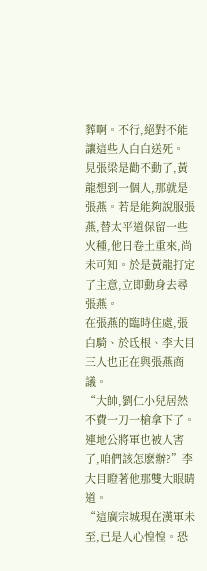葬啊。不行,絕對不能讓這些人白白送死。
見張梁是勸不動了,黃龍想到一個人,那就是張燕。若是能夠說服張燕,替太平道保留一些火種,他日卷土重來,尚未可知。於是黃龍打定了主意,立即動身去尋張燕。
在張燕的臨時住處,張白騎、於氐根、李大目三人也正在與張燕商議。
“大帥,劉仁小兒居然不費一刀一槍拿下了。連地公將軍也被人害了,咱們該怎麽辦?”李大目瞪著他那雙大眼睛道。
“這廣宗城現在漢軍未至,已是人心惶惶。恐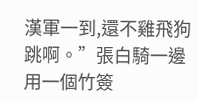漢軍一到,還不雞飛狗跳啊。”張白騎一邊用一個竹簽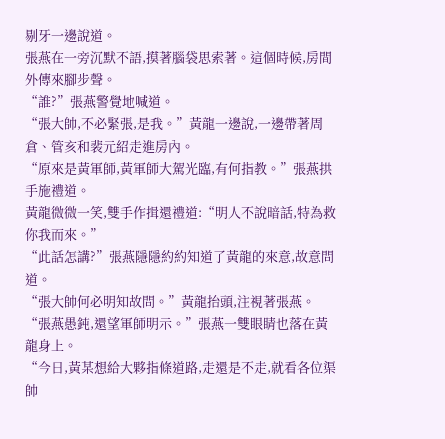剔牙一邊說道。
張燕在一旁沉默不語,摸著腦袋思索著。這個時候,房間外傳來腳步聲。
“誰?”張燕警覺地喊道。
“張大帥,不必緊張,是我。”黃龍一邊說,一邊帶著周倉、管亥和裴元紹走進房內。
“原來是黃軍師,黃軍師大駕光臨,有何指教。”張燕拱手施禮道。
黃龍微微一笑,雙手作揖還禮道:“明人不說暗話,特為救你我而來。”
“此話怎講?”張燕隱隱約約知道了黃龍的來意,故意問道。
“張大帥何必明知故問。”黃龍抬頭,注視著張燕。
“張燕愚鈍,還望軍師明示。”張燕一雙眼睛也落在黃龍身上。
“今日,黃某想給大夥指條道路,走還是不走,就看各位渠帥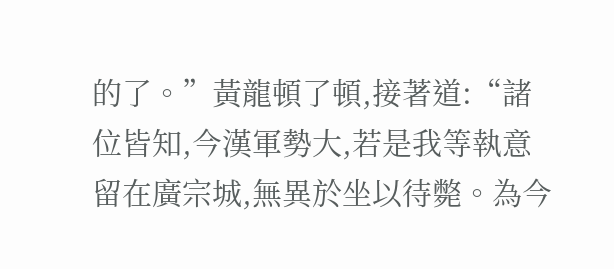的了。”黃龍頓了頓,接著道:“諸位皆知,今漢軍勢大,若是我等執意留在廣宗城,無異於坐以待斃。為今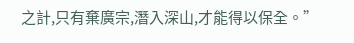之計,只有棄廣宗,潛入深山,才能得以保全。”